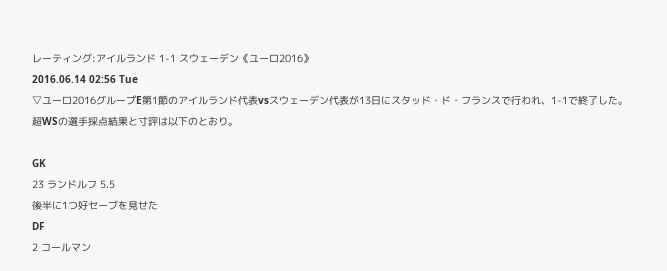レーティング:アイルランド 1-1 スウェーデン《ユーロ2016》
2016.06.14 02:56 Tue
▽ユーロ2016グループE第1節のアイルランド代表vsスウェーデン代表が13日にスタッド・ド・フランスで行われ、1-1で終了した。超WSの選手採点結果と寸評は以下のとおり。

GK
23 ランドルフ 5.5
後半に1つ好セーブを見せた
DF
2 コールマン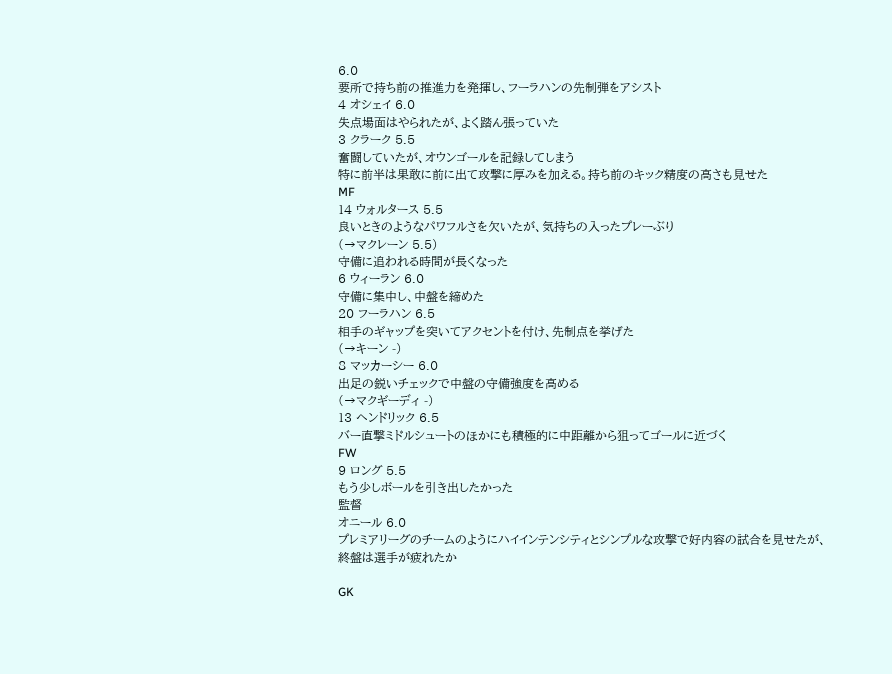6.0
要所で持ち前の推進力を発揮し、フーラハンの先制弾をアシスト
4 オシェイ 6.0
失点場面はやられたが、よく踏ん張っていた
3 クラーク 5.5
奮闘していたが、オウンゴールを記録してしまう
特に前半は果敢に前に出て攻撃に厚みを加える。持ち前のキック精度の高さも見せた
MF
14 ウォルタース 5.5
良いときのようなパワフルさを欠いたが、気持ちの入ったプレーぶり
(→マクレーン 5.5)
守備に追われる時間が長くなった
6 ウィーラン 6.0
守備に集中し、中盤を締めた
20 フーラハン 6.5
相手のギャップを突いてアクセントを付け、先制点を挙げた
(→キーン -)
8 マッカーシー 6.0
出足の鋭いチェックで中盤の守備強度を高める
(→マクギーディ -)
13 ヘンドリック 6.5
バー直撃ミドルシュートのほかにも積極的に中距離から狙ってゴールに近づく
FW
9 ロング 5.5
もう少しボールを引き出したかった
監督
オニール 6.0
プレミアリーグのチームのようにハイインテンシティとシンプルな攻撃で好内容の試合を見せたが、終盤は選手が疲れたか

GK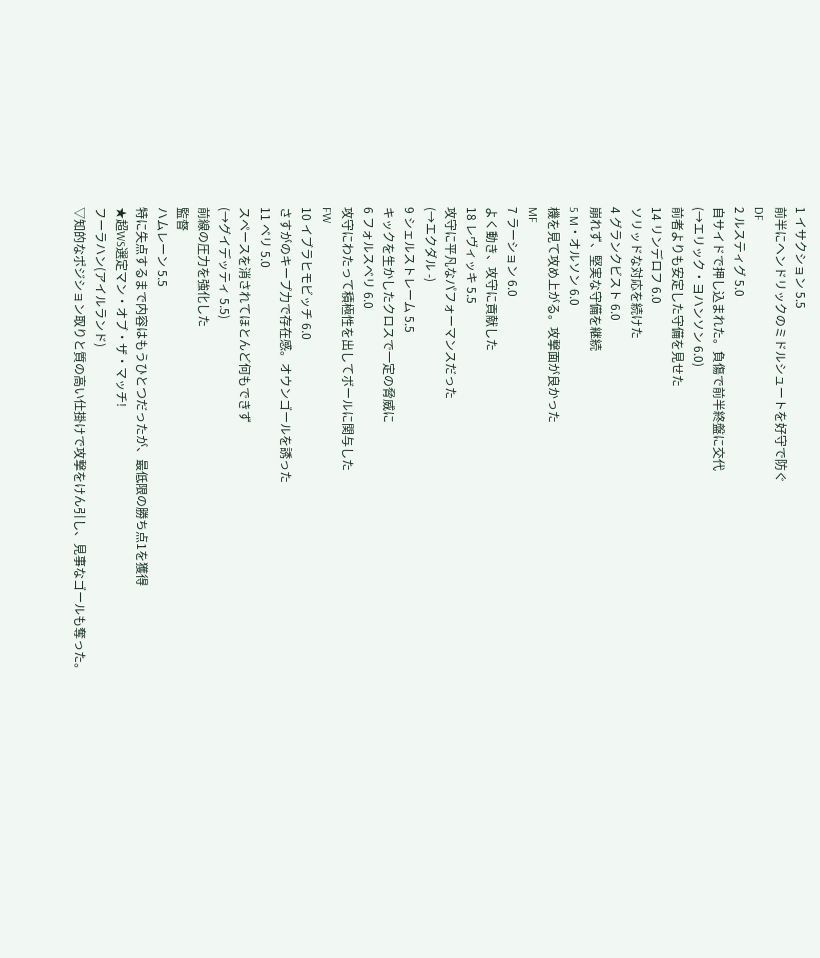1 イサクション 5.5
前半にヘンドリックのミドルシュートを好守で防ぐ
DF
2 ルスティグ 5.0
自サイドで押し込まれた。負傷で前半終盤に交代
(→エリック・ヨハンソン 6.0)
前者よりも安定した守備を見せた
14 リンデロフ 6.0
ソリッドな対応を続けた
4 グランクビスト 6.0
崩れず、堅実な守備を継続
5 M・オルソン 6.0
機を見て攻め上がる。攻撃面が良かった
MF
7 ラーション 6.0
よく動き、攻守に貢献した
18 レヴィッキ 5.5
攻守に平凡なパフォーマンスだった
(→エクダル -)
9 シェルストレーム 5.5
キックを生かしたクロスで一定の脅威に
6 フォルスベリ 6.0
攻守にわたって積極性を出してボールに関与した
FW
10 イブラヒモビッチ 6.0
さすがのキープ力で存在感。オウンゴールを誘った
11 ベリ 5.0
スペースを消されてほとんど何もできず
(→グイデッティ 5.5)
前線の圧力を強化した
監督
ハムレーン 5.5
特に失点するまで内容はもうひとつだったが、最低限の勝ち点1を獲得
★超WS選定マン・オブ・ザ・マッチ!
フーラハン(アイルランド)
▽知的なポジション取りと質の高い仕掛けで攻撃をけん引し、見事なゴールも奪った。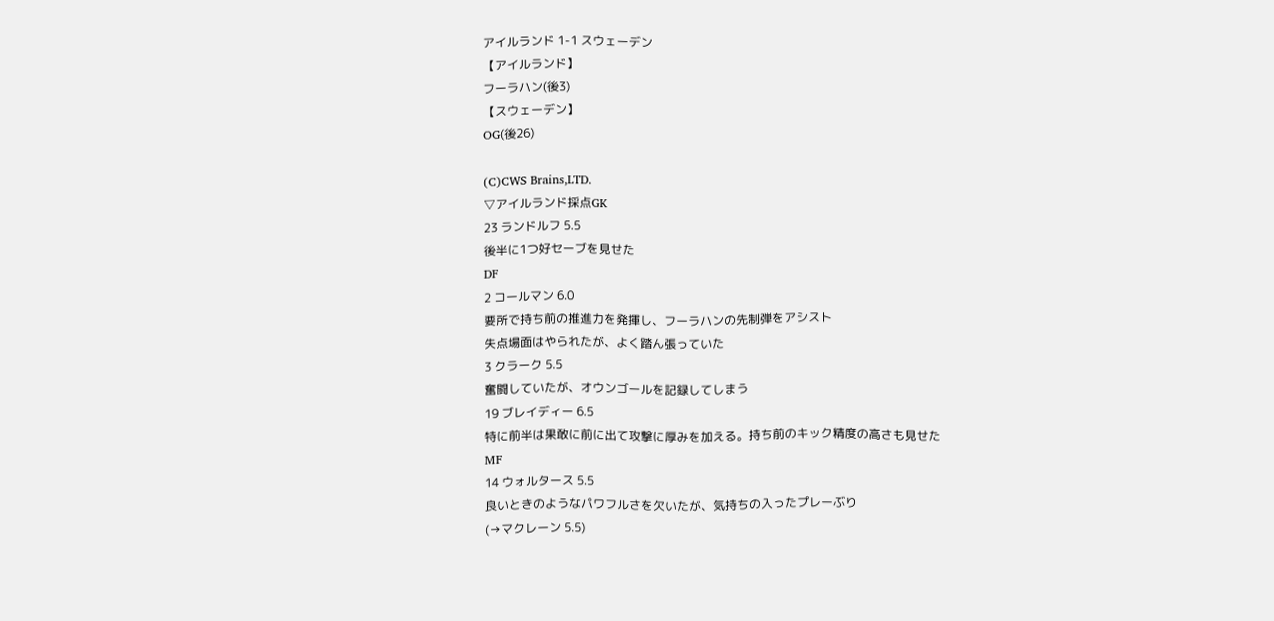アイルランド 1-1 スウェーデン
【アイルランド】
フーラハン(後3)
【スウェーデン】
OG(後26)

(C)CWS Brains,LTD.
▽アイルランド採点GK
23 ランドルフ 5.5
後半に1つ好セーブを見せた
DF
2 コールマン 6.0
要所で持ち前の推進力を発揮し、フーラハンの先制弾をアシスト
失点場面はやられたが、よく踏ん張っていた
3 クラーク 5.5
奮闘していたが、オウンゴールを記録してしまう
19 ブレイディー 6.5
特に前半は果敢に前に出て攻撃に厚みを加える。持ち前のキック精度の高さも見せた
MF
14 ウォルタース 5.5
良いときのようなパワフルさを欠いたが、気持ちの入ったプレーぶり
(→マクレーン 5.5)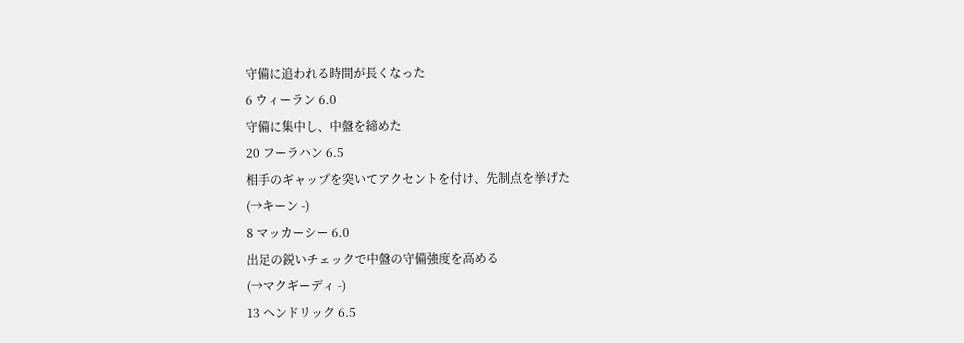守備に追われる時間が長くなった
6 ウィーラン 6.0
守備に集中し、中盤を締めた
20 フーラハン 6.5
相手のギャップを突いてアクセントを付け、先制点を挙げた
(→キーン -)
8 マッカーシー 6.0
出足の鋭いチェックで中盤の守備強度を高める
(→マクギーディ -)
13 ヘンドリック 6.5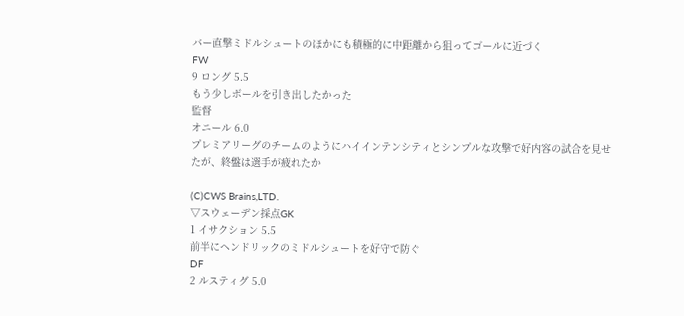バー直撃ミドルシュートのほかにも積極的に中距離から狙ってゴールに近づく
FW
9 ロング 5.5
もう少しボールを引き出したかった
監督
オニール 6.0
プレミアリーグのチームのようにハイインテンシティとシンプルな攻撃で好内容の試合を見せたが、終盤は選手が疲れたか

(C)CWS Brains,LTD.
▽スウェーデン採点GK
1 イサクション 5.5
前半にヘンドリックのミドルシュートを好守で防ぐ
DF
2 ルスティグ 5.0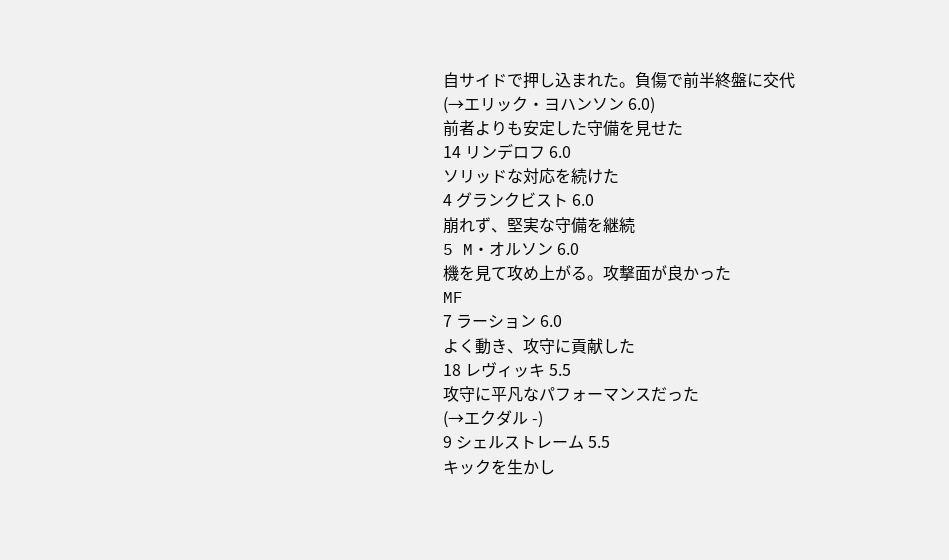自サイドで押し込まれた。負傷で前半終盤に交代
(→エリック・ヨハンソン 6.0)
前者よりも安定した守備を見せた
14 リンデロフ 6.0
ソリッドな対応を続けた
4 グランクビスト 6.0
崩れず、堅実な守備を継続
5 M・オルソン 6.0
機を見て攻め上がる。攻撃面が良かった
MF
7 ラーション 6.0
よく動き、攻守に貢献した
18 レヴィッキ 5.5
攻守に平凡なパフォーマンスだった
(→エクダル -)
9 シェルストレーム 5.5
キックを生かし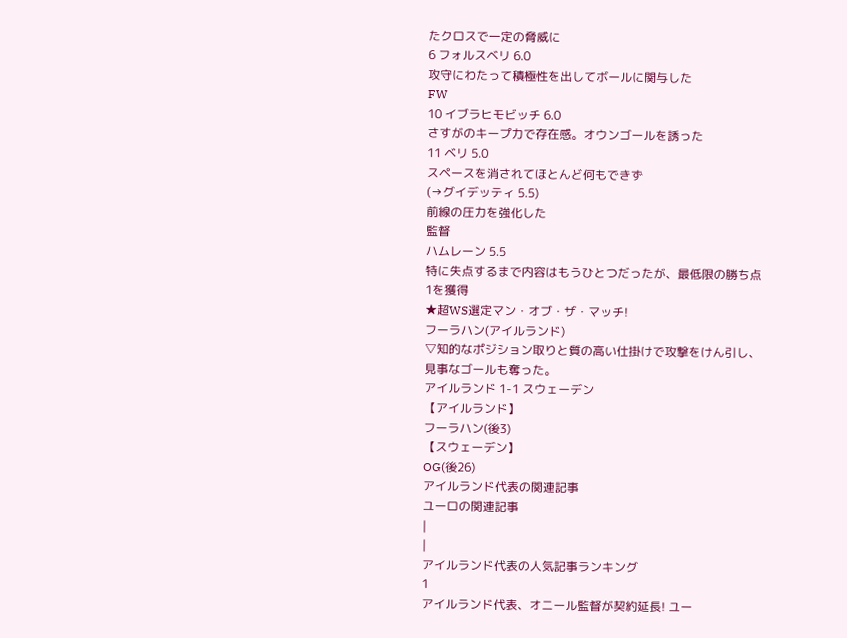たクロスで一定の脅威に
6 フォルスベリ 6.0
攻守にわたって積極性を出してボールに関与した
FW
10 イブラヒモビッチ 6.0
さすがのキープ力で存在感。オウンゴールを誘った
11 ベリ 5.0
スペースを消されてほとんど何もできず
(→グイデッティ 5.5)
前線の圧力を強化した
監督
ハムレーン 5.5
特に失点するまで内容はもうひとつだったが、最低限の勝ち点1を獲得
★超WS選定マン・オブ・ザ・マッチ!
フーラハン(アイルランド)
▽知的なポジション取りと質の高い仕掛けで攻撃をけん引し、見事なゴールも奪った。
アイルランド 1-1 スウェーデン
【アイルランド】
フーラハン(後3)
【スウェーデン】
OG(後26)
アイルランド代表の関連記事
ユーロの関連記事
|
|
アイルランド代表の人気記事ランキング
1
アイルランド代表、オニール監督が契約延長! ユー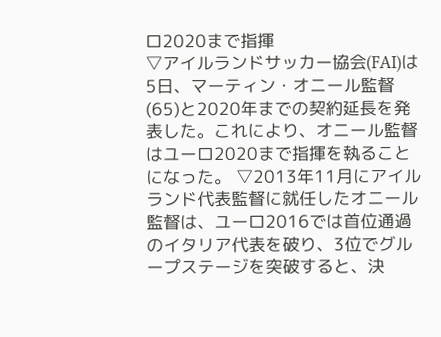ロ2020まで指揮
▽アイルランドサッカー協会(FAI)は5日、マーティン・オニール監督(65)と2020年までの契約延長を発表した。これにより、オニール監督はユーロ2020まで指揮を執ることになった。 ▽2013年11月にアイルランド代表監督に就任したオニール監督は、ユーロ2016では首位通過のイタリア代表を破り、3位でグループステージを突破すると、決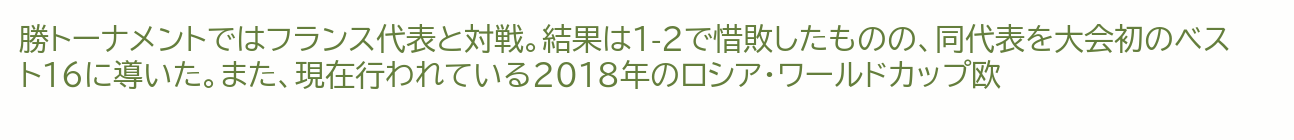勝トーナメントではフランス代表と対戦。結果は1-2で惜敗したものの、同代表を大会初のベスト16に導いた。また、現在行われている2018年のロシア・ワールドカップ欧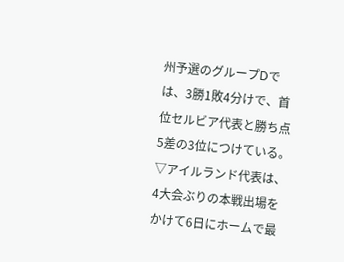州予選のグループDでは、3勝1敗4分けで、首位セルビア代表と勝ち点5差の3位につけている。 ▽アイルランド代表は、4大会ぶりの本戦出場をかけて6日にホームで最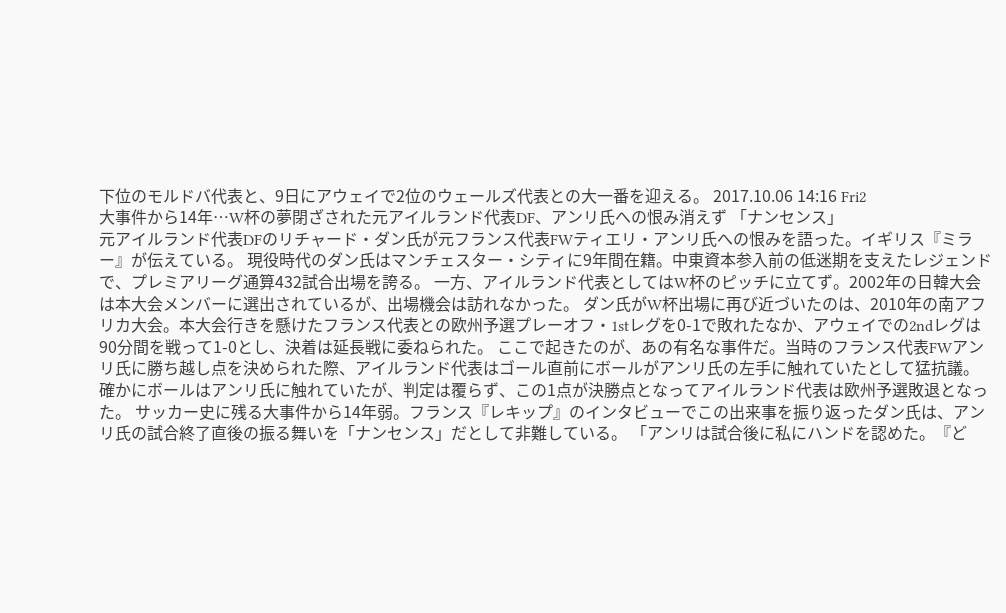下位のモルドバ代表と、9日にアウェイで2位のウェールズ代表との大一番を迎える。 2017.10.06 14:16 Fri2
大事件から14年…W杯の夢閉ざされた元アイルランド代表DF、アンリ氏への恨み消えず 「ナンセンス」
元アイルランド代表DFのリチャード・ダン氏が元フランス代表FWティエリ・アンリ氏への恨みを語った。イギリス『ミラー』が伝えている。 現役時代のダン氏はマンチェスター・シティに9年間在籍。中東資本参入前の低迷期を支えたレジェンドで、プレミアリーグ通算432試合出場を誇る。 一方、アイルランド代表としてはW杯のピッチに立てず。2002年の日韓大会は本大会メンバーに選出されているが、出場機会は訪れなかった。 ダン氏がW杯出場に再び近づいたのは、2010年の南アフリカ大会。本大会行きを懸けたフランス代表との欧州予選プレーオフ・1stレグを0-1で敗れたなか、アウェイでの2ndレグは90分間を戦って1-0とし、決着は延長戦に委ねられた。 ここで起きたのが、あの有名な事件だ。当時のフランス代表FWアンリ氏に勝ち越し点を決められた際、アイルランド代表はゴール直前にボールがアンリ氏の左手に触れていたとして猛抗議。確かにボールはアンリ氏に触れていたが、判定は覆らず、この1点が決勝点となってアイルランド代表は欧州予選敗退となった。 サッカー史に残る大事件から14年弱。フランス『レキップ』のインタビューでこの出来事を振り返ったダン氏は、アンリ氏の試合終了直後の振る舞いを「ナンセンス」だとして非難している。 「アンリは試合後に私にハンドを認めた。『ど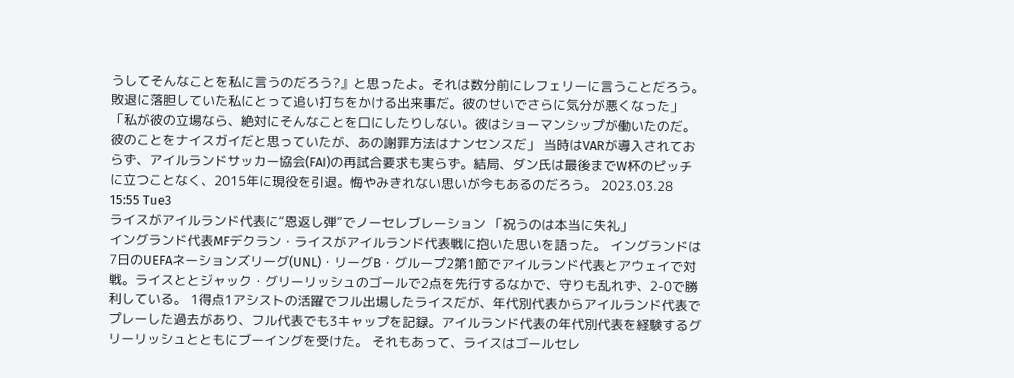うしてそんなことを私に言うのだろう?』と思ったよ。それは数分前にレフェリーに言うことだろう。敗退に落胆していた私にとって追い打ちをかける出来事だ。彼のせいでさらに気分が悪くなった」 「私が彼の立場なら、絶対にそんなことを口にしたりしない。彼はショーマンシップが働いたのだ。彼のことをナイスガイだと思っていたが、あの謝罪方法はナンセンスだ」 当時はVARが導入されておらず、アイルランドサッカー協会(FAI)の再試合要求も実らず。結局、ダン氏は最後までW杯のピッチに立つことなく、2015年に現役を引退。悔やみきれない思いが今もあるのだろう。 2023.03.28 15:55 Tue3
ライスがアイルランド代表に“恩返し弾”でノーセレブレーション 「祝うのは本当に失礼」
イングランド代表MFデクラン・ライスがアイルランド代表戦に抱いた思いを語った。 イングランドは7日のUEFAネーションズリーグ(UNL)・リーグB・グループ2第1節でアイルランド代表とアウェイで対戦。ライスととジャック・グリーリッシュのゴールで2点を先行するなかで、守りも乱れず、2-0で勝利している。 1得点1アシストの活躍でフル出場したライスだが、年代別代表からアイルランド代表でプレーした過去があり、フル代表でも3キャップを記録。アイルランド代表の年代別代表を経験するグリーリッシュとともにブーイングを受けた。 それもあって、ライスはゴールセレ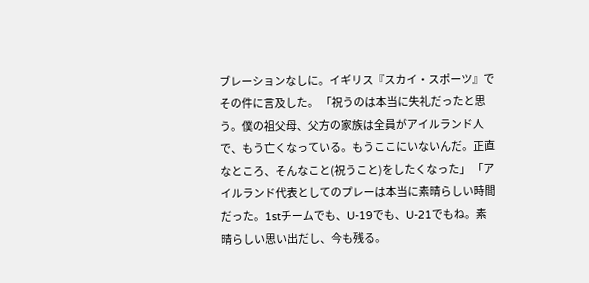ブレーションなしに。イギリス『スカイ・スポーツ』でその件に言及した。 「祝うのは本当に失礼だったと思う。僕の祖父母、父方の家族は全員がアイルランド人で、もう亡くなっている。もうここにいないんだ。正直なところ、そんなこと(祝うこと)をしたくなった」 「アイルランド代表としてのプレーは本当に素晴らしい時間だった。1stチームでも、U-19でも、U-21でもね。素晴らしい思い出だし、今も残る。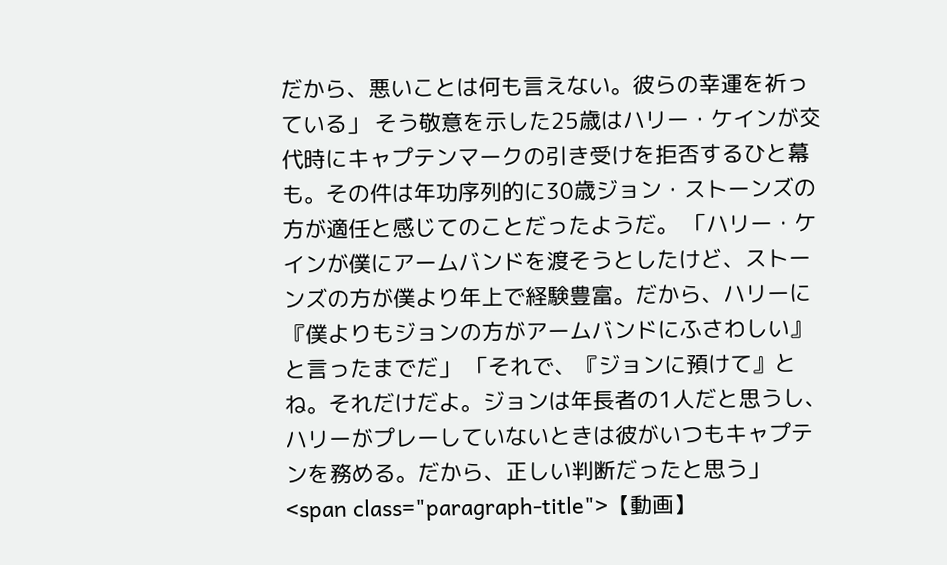だから、悪いことは何も言えない。彼らの幸運を祈っている」 そう敬意を示した25歳はハリー・ケインが交代時にキャプテンマークの引き受けを拒否するひと幕も。その件は年功序列的に30歳ジョン・ストーンズの方が適任と感じてのことだったようだ。 「ハリー・ケインが僕にアームバンドを渡そうとしたけど、ストーンズの方が僕より年上で経験豊富。だから、ハリーに『僕よりもジョンの方がアームバンドにふさわしい』と言ったまでだ」 「それで、『ジョンに預けて』とね。それだけだよ。ジョンは年長者の1人だと思うし、ハリーがプレーしていないときは彼がいつもキャプテンを務める。だから、正しい判断だったと思う」 <span class="paragraph-title">【動画】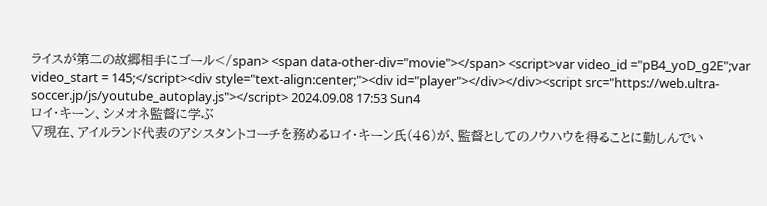ライスが第二の故郷相手にゴール</span> <span data-other-div="movie"></span> <script>var video_id ="pB4_yoD_g2E";var video_start = 145;</script><div style="text-align:center;"><div id="player"></div></div><script src="https://web.ultra-soccer.jp/js/youtube_autoplay.js"></script> 2024.09.08 17:53 Sun4
ロイ・キーン、シメオネ監督に学ぶ
▽現在、アイルランド代表のアシスタントコーチを務めるロイ・キーン氏(46)が、監督としてのノウハウを得ることに勤しんでい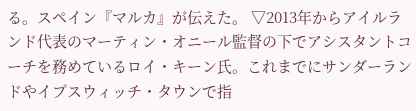る。スペイン『マルカ』が伝えた。 ▽2013年からアイルランド代表のマーティン・オニール監督の下でアシスタントコーチを務めているロイ・キーン氏。これまでにサンダーランドやイプスウィッチ・タウンで指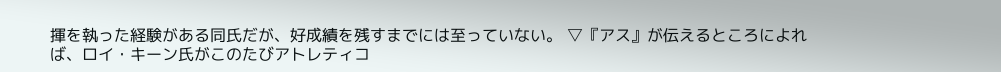揮を執った経験がある同氏だが、好成績を残すまでには至っていない。 ▽『アス』が伝えるところによれば、ロイ・キーン氏がこのたびアトレティコ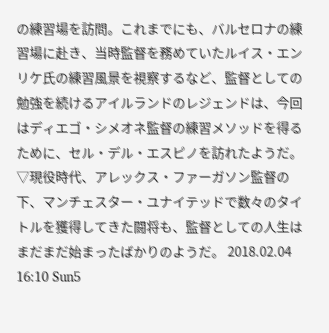の練習場を訪問。これまでにも、バルセロナの練習場に赴き、当時監督を務めていたルイス・エンリケ氏の練習風景を視察するなど、監督としての勉強を続けるアイルランドのレジェンドは、今回はディエゴ・シメオネ監督の練習メソッドを得るために、セル・デル・エスピノを訪れたようだ。 ▽現役時代、アレックス・ファーガソン監督の下、マンチェスター・ユナイテッドで数々のタイトルを獲得してきた闘将も、監督としての人生はまだまだ始まったばかりのようだ。 2018.02.04 16:10 Sun5